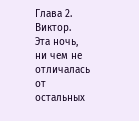Глава 2.
Виктор.
Эта ночь, ни чем не отличалась от остальных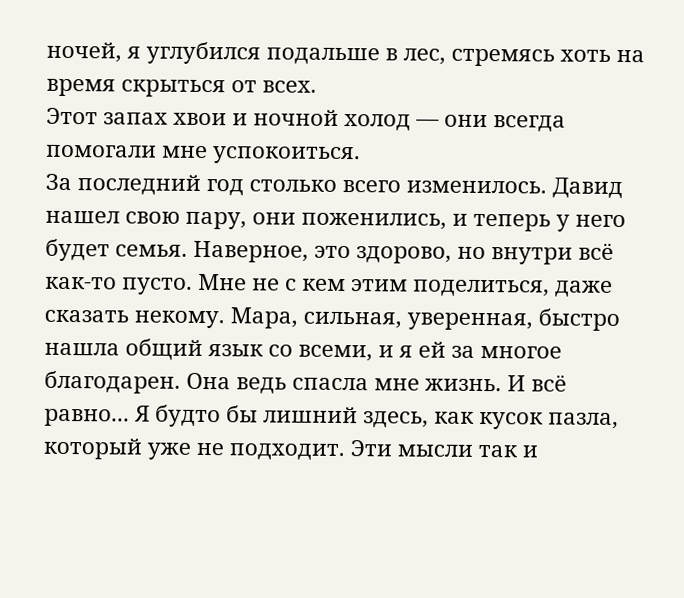ночей, я углубился подальше в лес, стремясь хоть на время скрыться от всех.
Этот запах хвои и ночной холод — они всегда помогали мне успокоиться.
За последний год столько всего изменилось. Давид нашел свою пару, они поженились, и теперь у него будет семья. Наверное, это здорово, но внутри всё как-то пусто. Мне не с кем этим поделиться, даже сказать некому. Мара, сильная, уверенная, быстро нашла общий язык со всеми, и я ей за многое благодарен. Она ведь спасла мне жизнь. И всё равно... Я будто бы лишний здесь, как кусок пазла, который уже не подходит. Эти мысли так и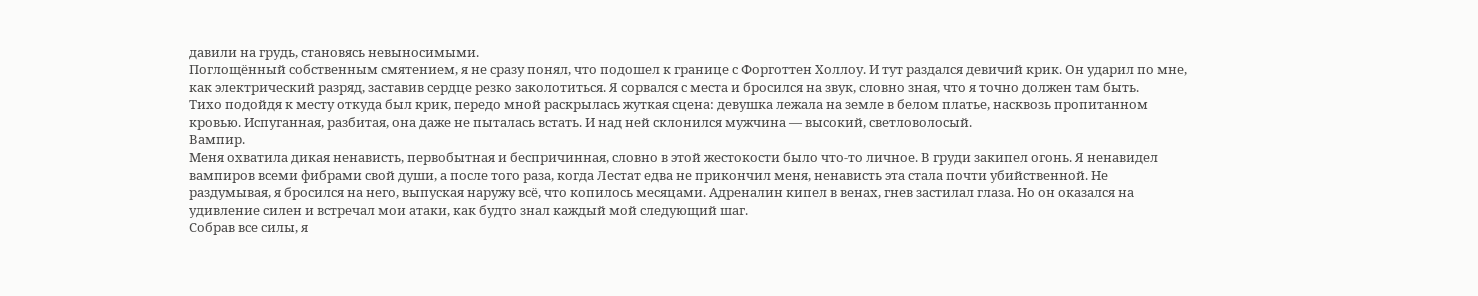давили на грудь, становясь невыносимыми.
Поглощённый собственным смятением, я не сразу понял, что подошел к границе с Форготтен Холлоу. И тут раздался девичий крик. Он ударил по мне, как электрический разряд, заставив сердце резко заколотиться. Я сорвался с места и бросился на звук, словно зная, что я точно должен там быть.
Тихо подойдя к месту откуда был крик, передо мной раскрылась жуткая сцена: девушка лежала на земле в белом платье, насквозь пропитанном кровью. Испуганная, разбитая, она даже не пыталась встать. И над ней склонился мужчина — высокий, светловолосый.
Вампир.
Меня охватила дикая ненависть, первобытная и беспричинная, словно в этой жестокости было что-то личное. В груди закипел огонь. Я ненавидел вампиров всеми фибрами свой души, а после того раза, когда Лестат едва не прикончил меня, ненависть эта стала почти убийственной. Не раздумывая, я бросился на него, выпуская наружу всё, что копилось месяцами. Адреналин кипел в венах, гнев застилал глаза. Но он оказался на удивление силен и встречал мои атаки, как будто знал каждый мой следующий шаг.
Собрав все силы, я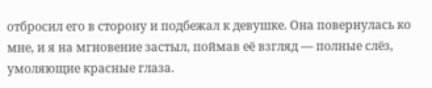отбросил его в сторону и подбежал к девушке. Она повернулась ко мне, и я на мгновение застыл, поймав её взгляд — полные слёз, умоляющие красные глаза.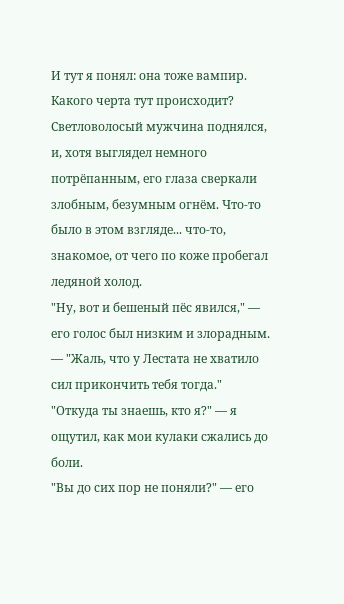И тут я понял: она тоже вампир.
Какого черта тут происходит?
Светловолосый мужчина поднялся, и, хотя выглядел немного потрёпанным, его глаза сверкали злобным, безумным огнём. Что-то было в этом взгляде... что-то, знакомое, от чего по коже пробегал ледяной холод.
"Ну, вот и бешеный пёс явился," — его голос был низким и злорадным. — "Жаль, что у Лестата не хватило сил прикончить тебя тогда."
"Откуда ты знаешь, кто я?" — я ощутил, как мои кулаки сжались до боли.
"Вы до сих пор не поняли?" — его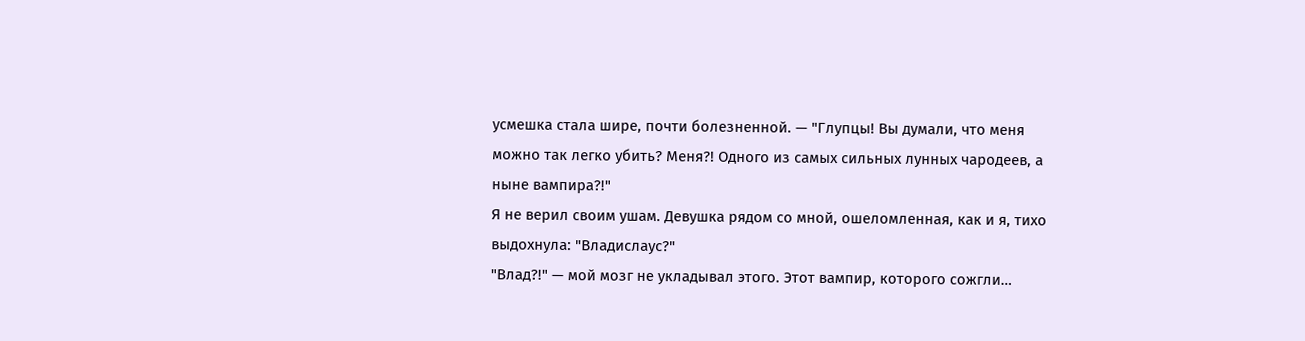усмешка стала шире, почти болезненной. — "Глупцы! Вы думали, что меня можно так легко убить? Меня?! Одного из самых сильных лунных чародеев, а ныне вампира?!"
Я не верил своим ушам. Девушка рядом со мной, ошеломленная, как и я, тихо выдохнула: "Владислаус?"
"Влад?!" — мой мозг не укладывал этого. Этот вампир, которого сожгли…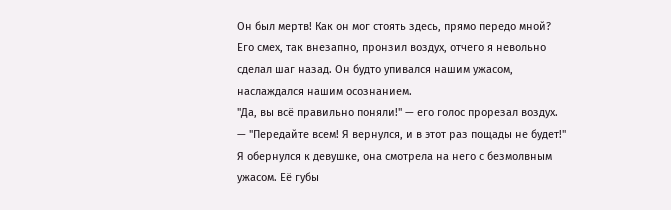Он был мертв! Как он мог стоять здесь, прямо передо мной?
Его смех, так внезапно, пронзил воздух, отчего я невольно сделал шаг назад. Он будто упивался нашим ужасом, наслаждался нашим осознанием.
"Да, вы всё правильно поняли!" — его голос прорезал воздух. — "Передайте всем! Я вернулся, и в этот раз пощады не будет!"
Я обернулся к девушке, она смотрела на него с безмолвным ужасом. Её губы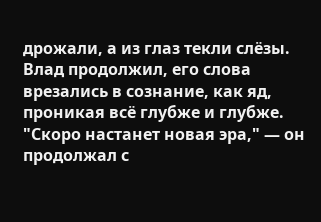дрожали, а из глаз текли слёзы.
Влад продолжил, его слова врезались в сознание, как яд, проникая всё глубже и глубже.
"Скоро настанет новая эра," — он продолжал с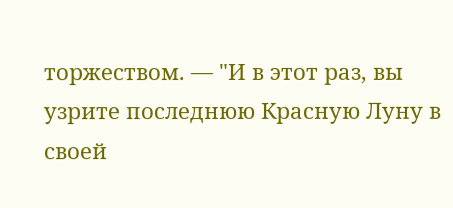торжеством. — "И в этот раз, вы узрите последнюю Красную Луну в своей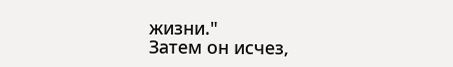жизни."
Затем он исчез,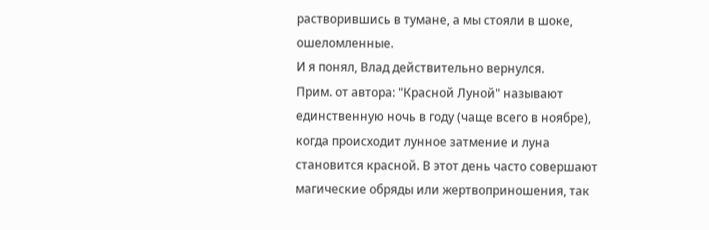растворившись в тумане, а мы стояли в шоке, ошеломленные.
И я понял, Влад действительно вернулся.
Прим. от автора: "Красной Луной" называют единственную ночь в году (чаще всего в ноябре), когда происходит лунное затмение и луна становится красной. В этот день часто совершают магические обряды или жертвоприношения, так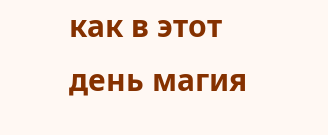как в этот день магия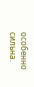особенно сильна.